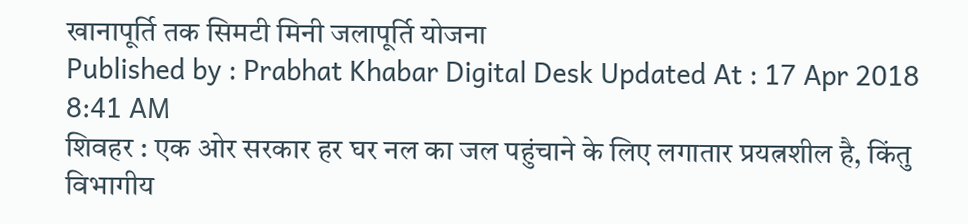खानापूर्ति तक सिमटी मिनी जलापूर्ति योजना
Published by : Prabhat Khabar Digital Desk Updated At : 17 Apr 2018 8:41 AM
शिवहर : एक ओर सरकार हर घर नल का जल पहुंचाने के लिए लगातार प्रयत्नशील है, किंतु विभागीय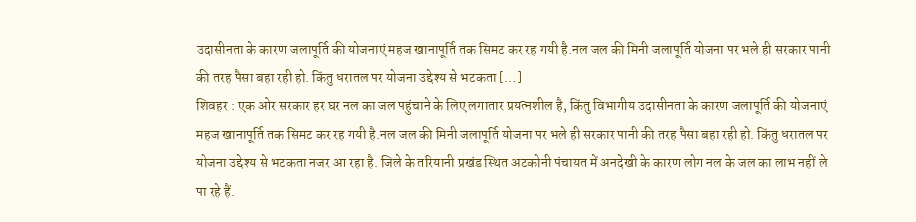उदासीनता के कारण जलापूर्ति की योजनाएं महज खानापूर्ति तक सिमट कर रह गयी है.नल जल की मिनी जलापूर्ति योजना पर भले ही सरकार पानी की तरह पैसा बहा रही हो. किंतु धरातल पर योजना उद्देश्य से भटकता […]
शिवहर : एक ओर सरकार हर घर नल का जल पहुंचाने के लिए लगातार प्रयत्नशील है, किंतु विभागीय उदासीनता के कारण जलापूर्ति की योजनाएं महज खानापूर्ति तक सिमट कर रह गयी है.नल जल की मिनी जलापूर्ति योजना पर भले ही सरकार पानी की तरह पैसा बहा रही हो. किंतु धरातल पर योजना उद्देश्य से भटकता नजर आ रहा है. जिले के तरियानी प्रखंड स्थित अटकोनी पंचायत में अनदेखी के कारण लोग नल के जल का लाभ नहीं ले पा रहे हैं.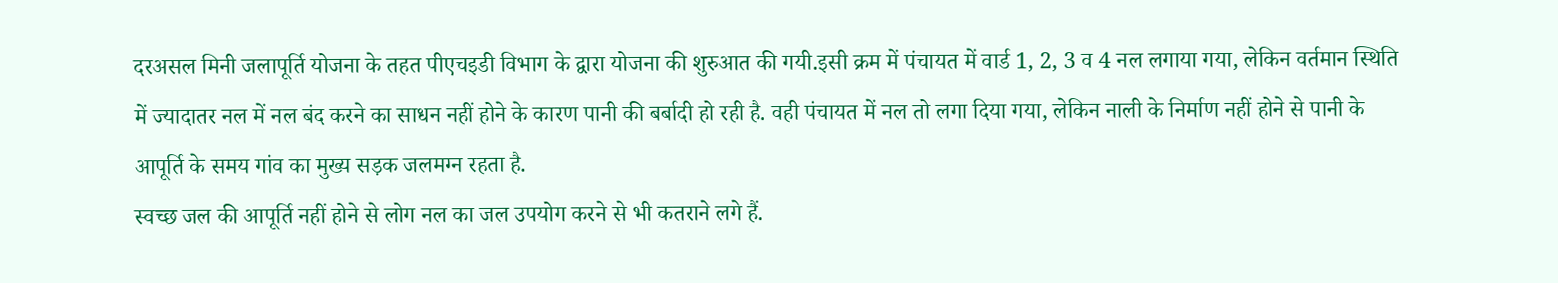दरअसल मिनी जलापूर्ति योजना के तहत पीएचइडी विभाग के द्वारा योजना की शुरुआत की गयी.इसी क्रम में पंचायत में वार्ड 1, 2, 3 व 4 नल लगाया गया, लेकिन वर्तमान स्थिति में ज्यादातर नल में नल बंद करने का साधन नहीं होने के कारण पानी की बर्बादी हो रही है. वही पंचायत में नल तो लगा दिया गया, लेकिन नाली के निर्माण नहीं होने से पानी के आपूर्ति के समय गांव का मुख्य सड़क जलमग्न रहता है.
स्वच्छ जल की आपूर्ति नहीं होने से लोग नल का जल उपयोग करने से भी कतराने लगे हैं.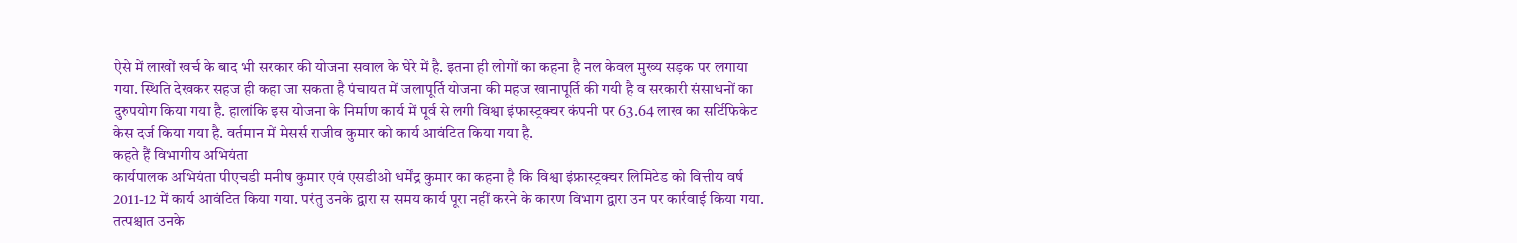ऐसे में लाखों खर्च के बाद भी सरकार की योजना सवाल के घेरे में है. इतना ही लोगों का कहना है नल केवल मुख्य सड़क पर लगाया गया. स्थिति देखकर सहज ही कहा जा सकता है पंचायत में जलापूर्ति योजना की महज खानापूर्ति की गयी है व सरकारी संसाधनों का दुरुपयोग किया गया है. हालांकि इस योजना के निर्माण कार्य में पूर्व से लगी विश्वा इंफास्ट्रक्चर कंपनी पर 63.64 लाख का सर्टिफिकेट केस दर्ज किया गया है. वर्तमान में मेसर्स राजीव कुमार को कार्य आवंटित किया गया है.
कहते हैं विभागीय अभियंता
कार्यपालक अभियंता पीएचडी मनीष कुमार एवं एसडीओ धर्मेंद्र कुमार का कहना है कि विश्वा इंफ्रास्ट्रक्चर लिमिटेड को वित्तीय वर्ष 2011-12 में कार्य आवंटित किया गया. परंतु उनके द्वारा स समय कार्य पूरा नहीं करने के कारण विभाग द्वारा उन पर कार्रवाई किया गया. तत्पश्चात उनके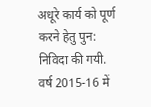अधूरे कार्य को पूर्ण करने हेतु पुन: निविदा की गयी. वर्ष 2015-16 में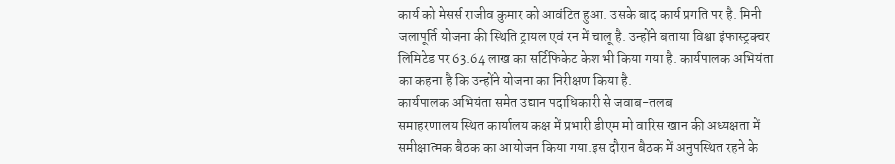कार्य को मेसर्स राजीव कुमार को आवंटित हुआ. उसके बाद कार्य प्रगति पर है. मिनी जलापूर्ति योजना की स्थिति ट्रायल एवं रन में चालू है. उन्होंने बताया विश्वा इंफास्ट्रक्चर लिमिटेड पर 63.64 लाख का सर्टिफिकेट केश भी किया गया है. कार्यपालक अभियंता का कहना है कि उन्होंने योजना का निरीक्षण किया है.
कार्यपालक अभियंता समेत उद्यान पदाधिकारी से जवाब-तलब
समाहरणालय स्थित कार्यालय कक्ष में प्रभारी डीएम मो वारिस खान की अध्यक्षता में समीक्षात्मक बैठक का आयोजन किया गया.इस दौरान बैठक में अनुपस्थित रहने के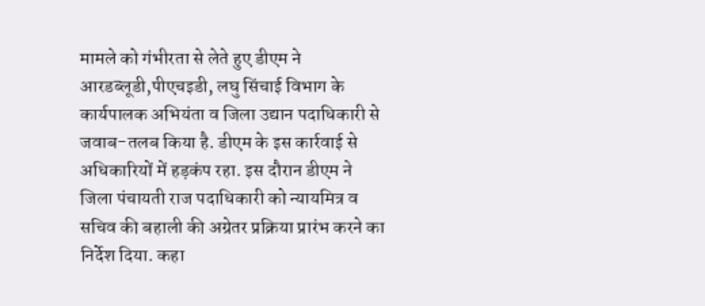मामले को गंभीरता से लेते हुए डीएम ने आरडब्लूडी,पीएचइडी, लघु सिंचाई विभाग के कार्यपालक अभियंता व जिला उद्यान पदाधिकारी से जवाब-तलब किया है. डीएम के इस कार्रवाई से अधिकारियों में हड़कंप रहा. इस दौरान डीएम ने जिला पंचायती राज पदाधिकारी को न्यायमित्र व सचिव की बहाली की अग्रेतर प्रक्रिया प्रारंभ करने का निर्देश दिया. कहा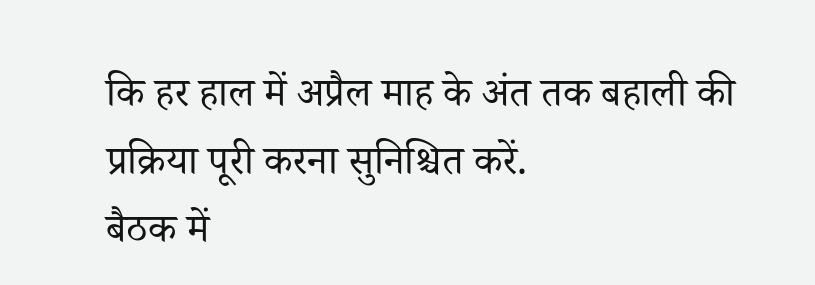कि हर हाल में अप्रैल माह के अंत तक बहाली की प्रक्रिया पूरी करना सुनिश्चित करें.
बैठक में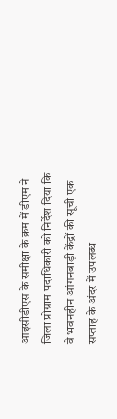आइसीडीएस के समीक्षा के क्रम में डीएम ने जिला प्रोग्राम पदाधिकारी को निर्देश दिया कि वे भवनहीन आंगनबाड़ी केंद्रों की सूची एक सप्ताह के अंदर में उपलब्ध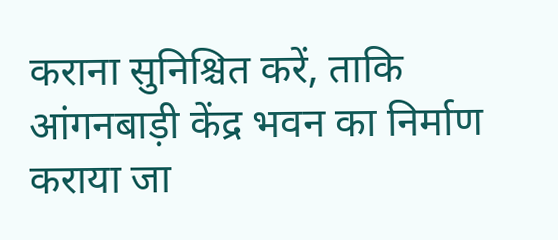कराना सुनिश्चित करें, ताकि आंगनबाड़ी केंद्र भवन का निर्माण कराया जा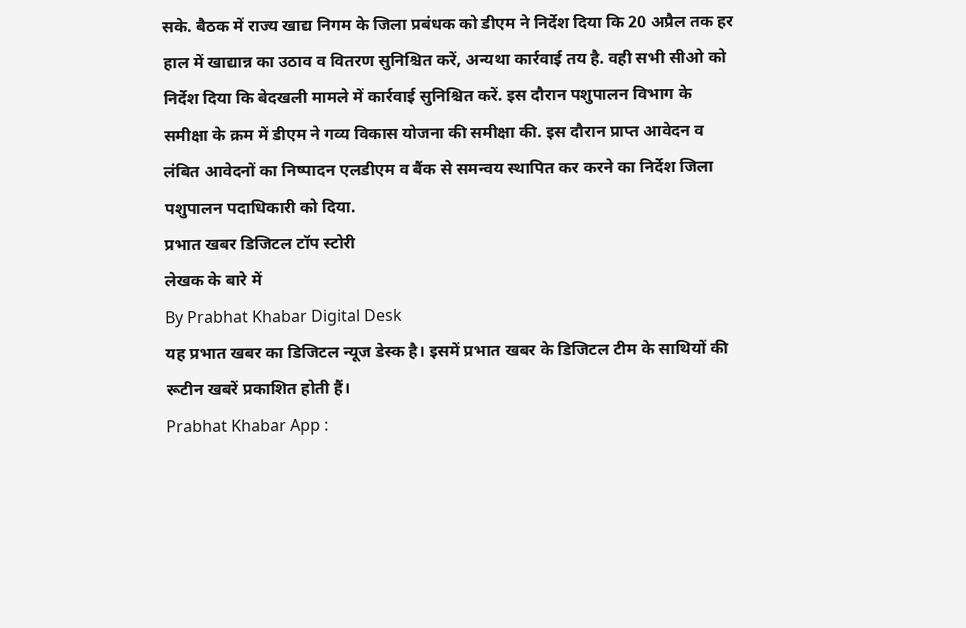सके. बैठक में राज्य खाद्य निगम के जिला प्रबंधक को डीएम ने निर्देश दिया कि 20 अप्रैल तक हर हाल में खाद्यान्न का उठाव व वितरण सुनिश्चित करें, अन्यथा कार्रवाई तय है. वही सभी सीओ को निर्देश दिया कि बेदखली मामले में कार्रवाई सुनिश्चित करें. इस दौरान पशुपालन विभाग के समीक्षा के क्रम में डीएम ने गव्य विकास योजना की समीक्षा की. इस दौरान प्राप्त आवेदन व लंबित आवेदनों का निष्पादन एलडीएम व बैंक से समन्वय स्थापित कर करने का निर्देश जिला पशुपालन पदाधिकारी को दिया.
प्रभात खबर डिजिटल टॉप स्टोरी
लेखक के बारे में
By Prabhat Khabar Digital Desk
यह प्रभात खबर का डिजिटल न्यूज डेस्क है। इसमें प्रभात खबर के डिजिटल टीम के साथियों की रूटीन खबरें प्रकाशित होती हैं।
Prabhat Khabar App :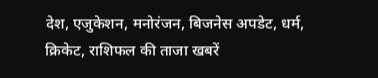देश, एजुकेशन, मनोरंजन, बिजनेस अपडेट, धर्म, क्रिकेट, राशिफल की ताजा खबरें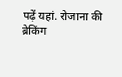पढ़ें यहां. रोजाना की ब्रेकिंग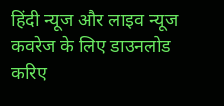हिंदी न्यूज और लाइव न्यूज कवरेज के लिए डाउनलोड करिए